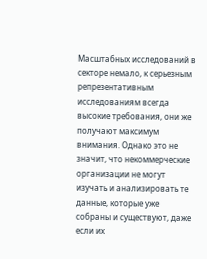Масштабных исследований в секторе немало, к серьезным репрезентативным исследованиям всегда высокие требования, они же получают максимум внимания. Однако это не значит, что некоммерческие организации не могут изучать и анализировать те данные, которые уже собраны и существуют, даже если их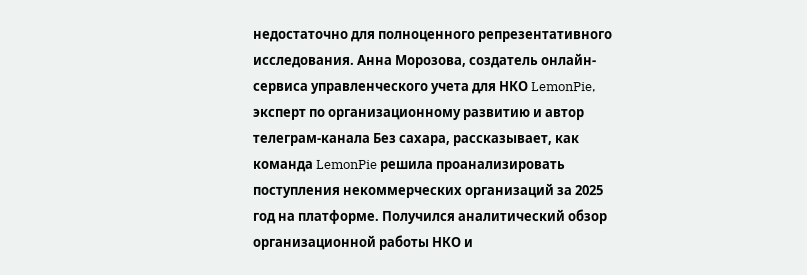недостаточно для полноценного репрезентативного исследования. Анна Морозова, создатель онлайн-сервиса управленческого учета для НКО LemonPie, эксперт по организационному развитию и автор телеграм-канала Без сахара, рассказывает, как команда LemonPie решила проанализировать поступления некоммерческих организаций за 2025 год на платформе. Получился аналитический обзор организационной работы НКО и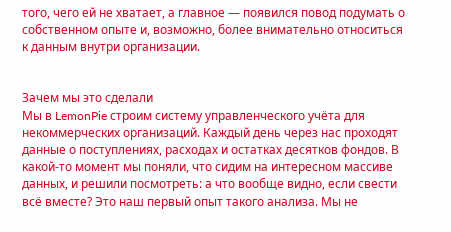того, чего ей не хватает, а главное — появился повод подумать о собственном опыте и, возможно, более внимательно относиться к данным внутри организации.


Зачем мы это сделали
Мы в LemonPie строим систему управленческого учёта для некоммерческих организаций. Каждый день через нас проходят данные о поступлениях, расходах и остатках десятков фондов. В какой-то момент мы поняли, что сидим на интересном массиве данных, и решили посмотреть: а что вообще видно, если свести всё вместе? Это наш первый опыт такого анализа. Мы не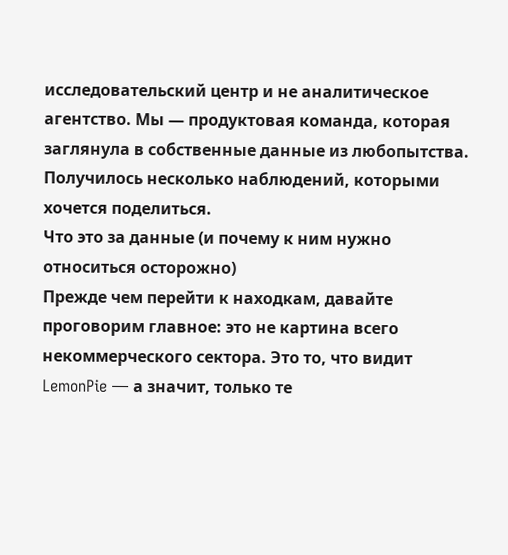исследовательский центр и не аналитическое агентство. Мы — продуктовая команда, которая заглянула в собственные данные из любопытства. Получилось несколько наблюдений, которыми хочется поделиться.
Что это за данные (и почему к ним нужно относиться осторожно)
Прежде чем перейти к находкам, давайте проговорим главное: это не картина всего некоммерческого сектора. Это то, что видит LemonPie — а значит, только те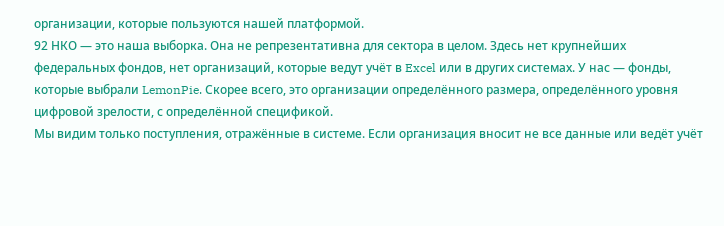организации, которые пользуются нашей платформой.
92 НКО — это наша выборка. Она не репрезентативна для сектора в целом. Здесь нет крупнейших федеральных фондов, нет организаций, которые ведут учёт в Excel или в других системах. У нас — фонды, которые выбрали LemonPie. Скорее всего, это организации определённого размера, определённого уровня цифровой зрелости, с определённой спецификой.
Мы видим только поступления, отражённые в системе. Если организация вносит не все данные или ведёт учёт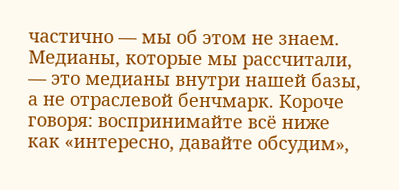частично — мы об этом не знаем. Медианы, которые мы рассчитали, — это медианы внутри нашей базы, а не отраслевой бенчмарк. Короче говоря: воспринимайте всё ниже как «интересно, давайте обсудим»,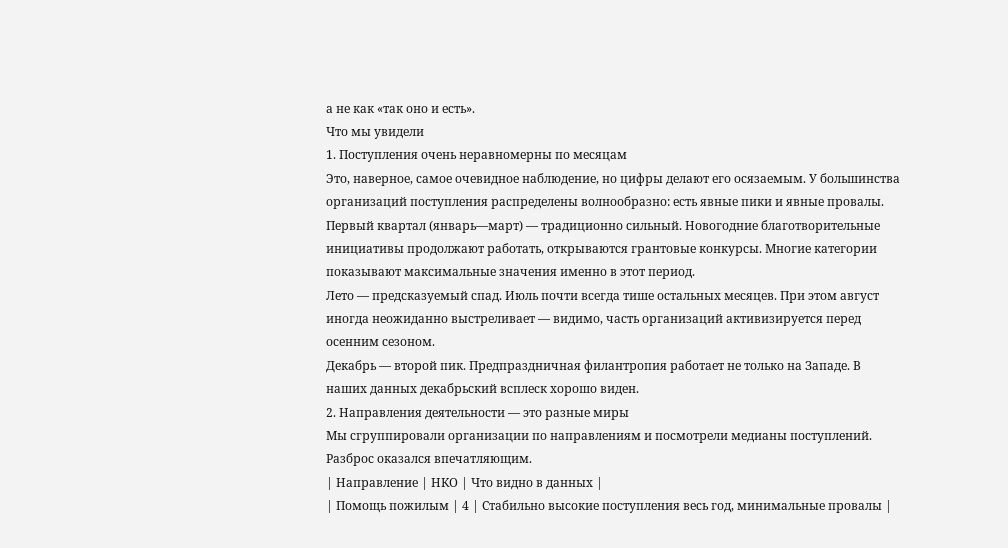а не как «так оно и есть».
Что мы увидели
1. Поступления очень неравномерны по месяцам
Это, наверное, самое очевидное наблюдение, но цифры делают его осязаемым. У большинства организаций поступления распределены волнообразно: есть явные пики и явные провалы. Первый квартал (январь—март) — традиционно сильный. Новогодние благотворительные инициативы продолжают работать, открываются грантовые конкурсы. Многие категории показывают максимальные значения именно в этот период.
Лето — предсказуемый спад. Июль почти всегда тише остальных месяцев. При этом август иногда неожиданно выстреливает — видимо, часть организаций активизируется перед осенним сезоном.
Декабрь — второй пик. Предпраздничная филантропия работает не только на Западе. В наших данных декабрьский всплеск хорошо виден.
2. Направления деятельности — это разные миры
Мы сгруппировали организации по направлениям и посмотрели медианы поступлений. Разброс оказался впечатляющим.
| Направление | НКО | Что видно в данных |
| Помощь пожилым | 4 | Стабильно высокие поступления весь год, минимальные провалы |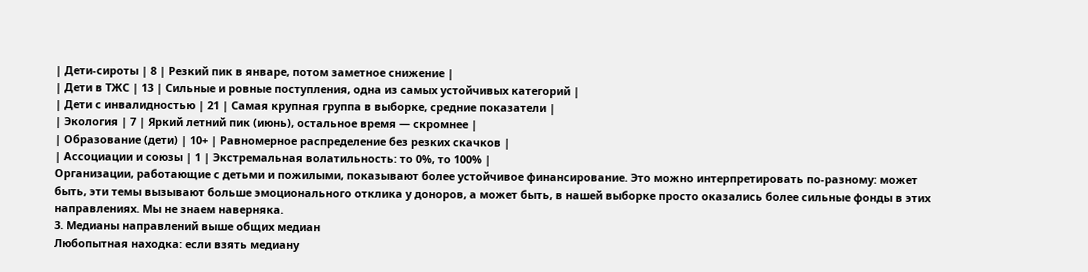| Дети-сироты | 8 | Резкий пик в январе, потом заметное снижение |
| Дети в ТЖС | 13 | Сильные и ровные поступления, одна из самых устойчивых категорий |
| Дети с инвалидностью | 21 | Самая крупная группа в выборке, средние показатели |
| Экология | 7 | Яркий летний пик (июнь), остальное время — скромнее |
| Образование (дети) | 10+ | Равномерное распределение без резких скачков |
| Ассоциации и союзы | 1 | Экстремальная волатильность: то 0%, то 100% |
Организации, работающие с детьми и пожилыми, показывают более устойчивое финансирование. Это можно интерпретировать по-разному: может быть, эти темы вызывают больше эмоционального отклика у доноров, а может быть, в нашей выборке просто оказались более сильные фонды в этих направлениях. Мы не знаем наверняка.
3. Медианы направлений выше общих медиан
Любопытная находка: если взять медиану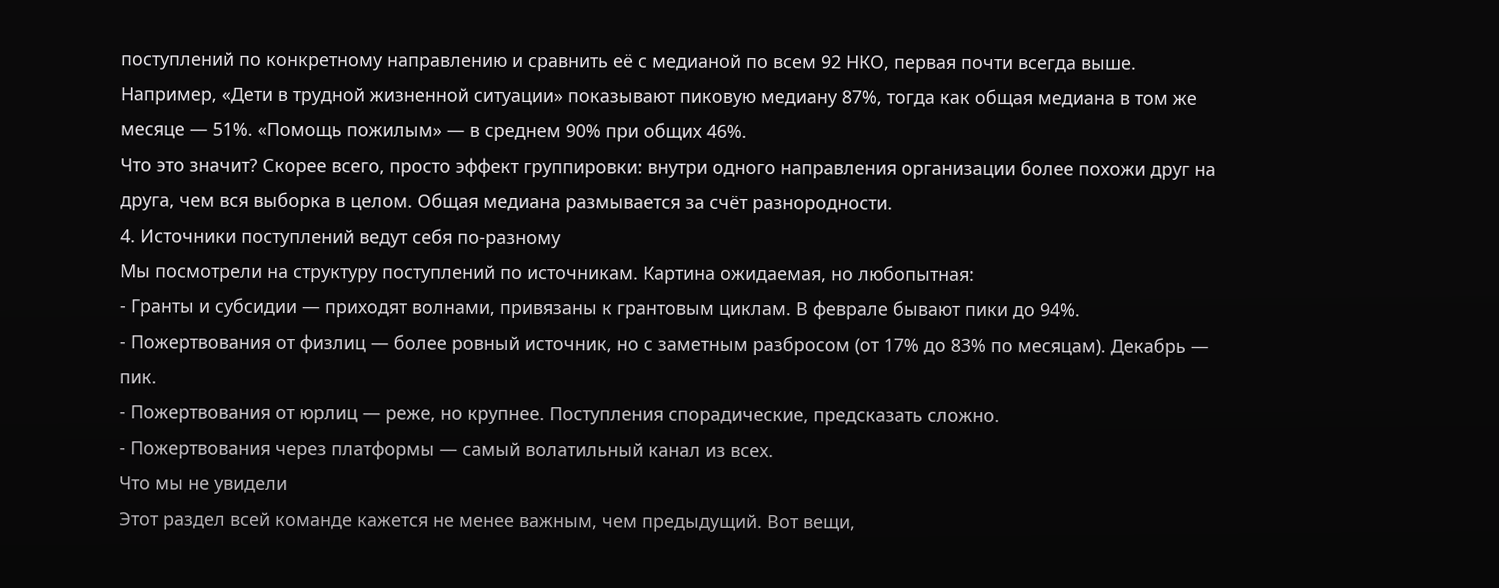поступлений по конкретному направлению и сравнить её с медианой по всем 92 НКО, первая почти всегда выше.
Например, «Дети в трудной жизненной ситуации» показывают пиковую медиану 87%, тогда как общая медиана в том же месяце — 51%. «Помощь пожилым» — в среднем 90% при общих 46%.
Что это значит? Скорее всего, просто эффект группировки: внутри одного направления организации более похожи друг на друга, чем вся выборка в целом. Общая медиана размывается за счёт разнородности.
4. Источники поступлений ведут себя по-разному
Мы посмотрели на структуру поступлений по источникам. Картина ожидаемая, но любопытная:
- Гранты и субсидии — приходят волнами, привязаны к грантовым циклам. В феврале бывают пики до 94%.
- Пожертвования от физлиц — более ровный источник, но с заметным разбросом (от 17% до 83% по месяцам). Декабрь — пик.
- Пожертвования от юрлиц — реже, но крупнее. Поступления спорадические, предсказать сложно.
- Пожертвования через платформы — самый волатильный канал из всех.
Что мы не увидели
Этот раздел всей команде кажется не менее важным, чем предыдущий. Вот вещи,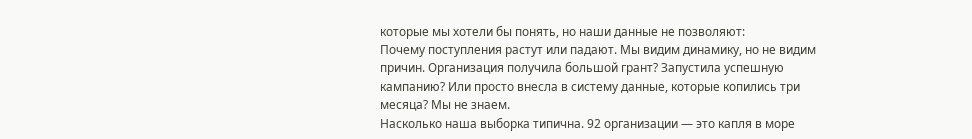которые мы хотели бы понять, но наши данные не позволяют:
Почему поступления растут или падают. Мы видим динамику, но не видим причин. Организация получила большой грант? Запустила успешную кампанию? Или просто внесла в систему данные, которые копились три месяца? Мы не знаем.
Насколько наша выборка типична. 92 организации — это капля в море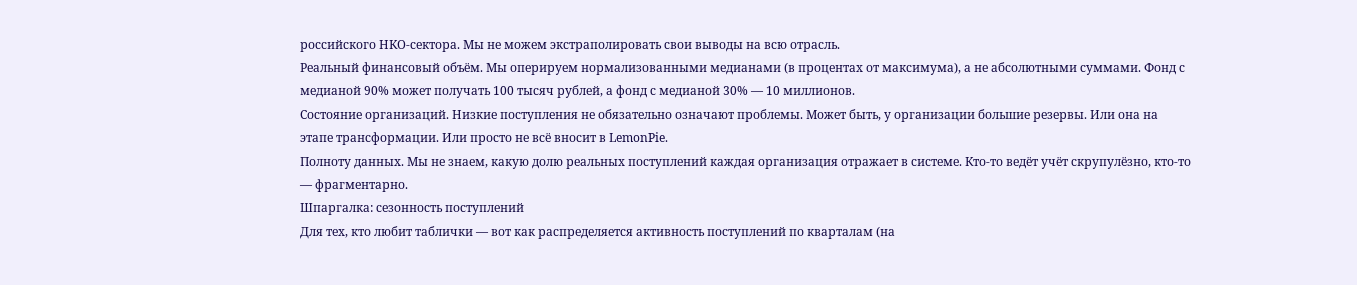российского НКО-сектора. Мы не можем экстраполировать свои выводы на всю отрасль.
Реальный финансовый объём. Мы оперируем нормализованными медианами (в процентах от максимума), а не абсолютными суммами. Фонд с медианой 90% может получать 100 тысяч рублей, а фонд с медианой 30% — 10 миллионов.
Состояние организаций. Низкие поступления не обязательно означают проблемы. Может быть, у организации большие резервы. Или она на этапе трансформации. Или просто не всё вносит в LemonPie.
Полноту данных. Мы не знаем, какую долю реальных поступлений каждая организация отражает в системе. Кто-то ведёт учёт скрупулёзно, кто-то — фрагментарно.
Шпаргалка: сезонность поступлений
Для тех, кто любит таблички — вот как распределяется активность поступлений по кварталам (на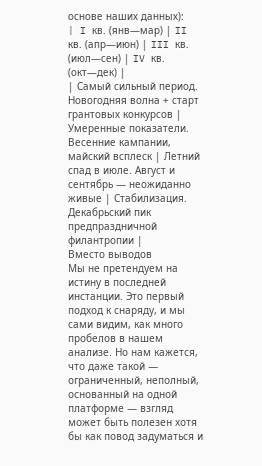основе наших данных):
| I кв. (янв—мар) | II кв. (апр—июн) | III кв. (июл—сен) | IV кв. (окт—дек) |
| Самый сильный период. Новогодняя волна + старт грантовых конкурсов | Умеренные показатели. Весенние кампании, майский всплеск | Летний спад в июле. Август и сентябрь — неожиданно живые | Стабилизация. Декабрьский пик предпраздничной филантропии |
Вместо выводов
Мы не претендуем на истину в последней инстанции. Это первый подход к снаряду, и мы сами видим, как много пробелов в нашем анализе. Но нам кажется, что даже такой — ограниченный, неполный, основанный на одной платформе — взгляд может быть полезен хотя бы как повод задуматься и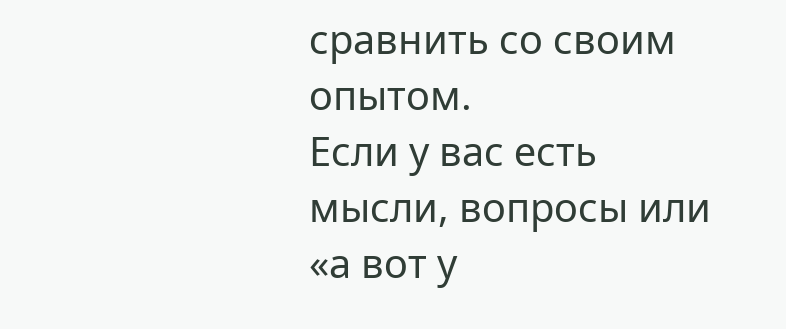сравнить со своим опытом.
Если у вас есть мысли, вопросы или «а вот у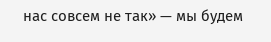нас совсем не так» — мы будем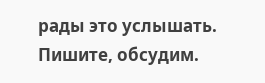рады это услышать. Пишите, обсудим.